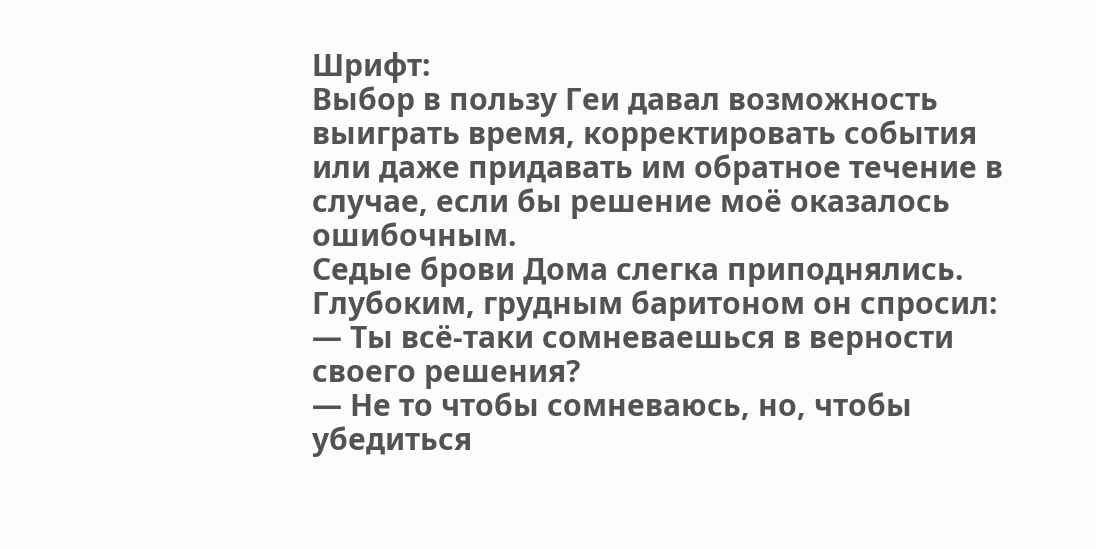Шрифт:
Выбор в пользу Геи давал возможность выиграть время, корректировать события или даже придавать им обратное течение в случае, если бы решение моё оказалось ошибочным.
Седые брови Дома слегка приподнялись. Глубоким, грудным баритоном он спросил:
— Ты всё-таки сомневаешься в верности своего решения?
— Не то чтобы сомневаюсь, но, чтобы убедиться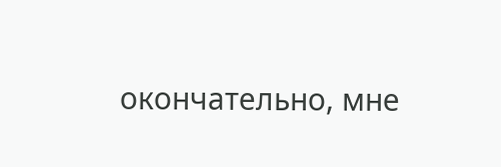окончательно, мне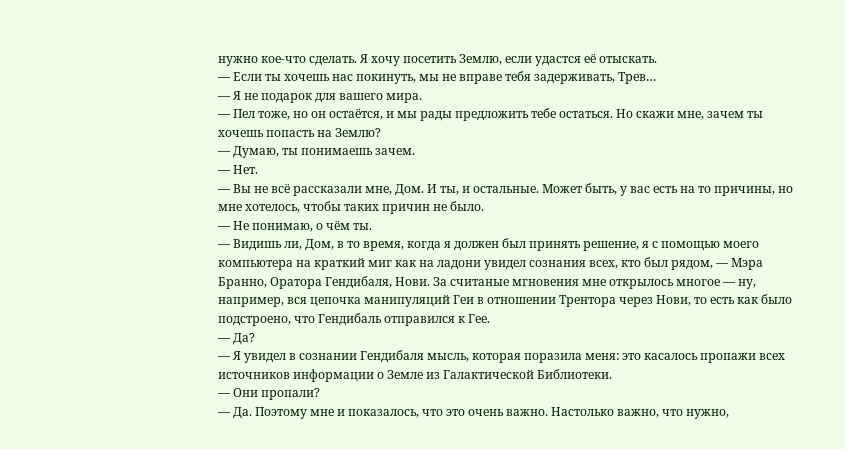нужно кое-что сделать. Я хочу посетить Землю, если удастся её отыскать.
— Если ты хочешь нас покинуть, мы не вправе тебя задерживать, Трев…
— Я не подарок для вашего мира.
— Пел тоже, но он остаётся, и мы рады предложить тебе остаться. Но скажи мне, зачем ты хочешь попасть на Землю?
— Думаю, ты понимаешь зачем.
— Нет.
— Вы не всё рассказали мне, Дом. И ты, и остальные. Может быть, у вас есть на то причины, но мне хотелось, чтобы таких причин не было.
— Не понимаю, о чём ты.
— Видишь ли, Дом, в то время, когда я должен был принять решение, я с помощью моего компьютера на краткий миг как на ладони увидел сознания всех, кто был рядом, — Мэра Бранно, Оратора Гендибаля, Нови. За считаные мгновения мне открылось многое — ну, например, вся цепочка манипуляций Геи в отношении Трентора через Нови, то есть как было подстроено, что Гендибаль отправился к Гее.
— Да?
— Я увидел в сознании Гендибаля мысль, которая поразила меня: это касалось пропажи всех источников информации о Земле из Галактической Библиотеки.
— Они пропали?
— Да. Поэтому мне и показалось, что это очень важно. Настолько важно, что нужно,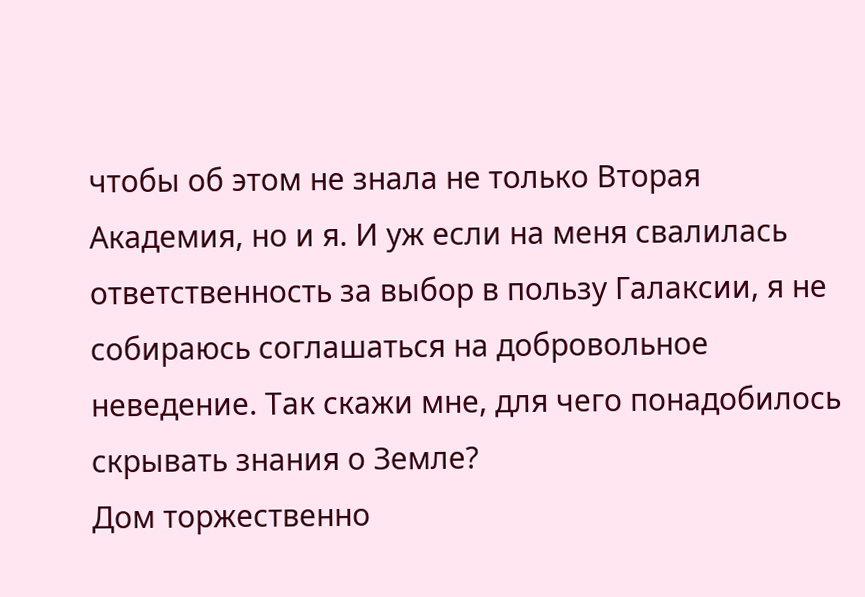чтобы об этом не знала не только Вторая Академия, но и я. И уж если на меня свалилась ответственность за выбор в пользу Галаксии, я не собираюсь соглашаться на добровольное неведение. Так скажи мне, для чего понадобилось скрывать знания о Земле?
Дом торжественно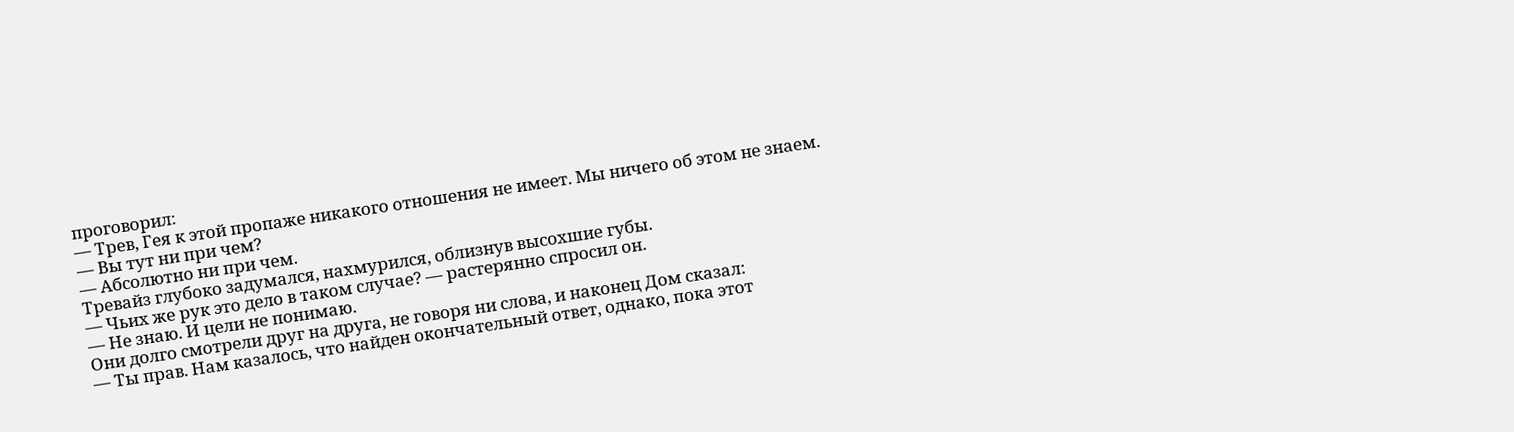проговорил:
— Трев, Гея к этой пропаже никакого отношения не имеет. Мы ничего об этом не знаем.
— Вы тут ни при чем?
— Абсолютно ни при чем.
Тревайз глубоко задумался, нахмурился, облизнув высохшие губы.
— Чьих же рук это дело в таком случае? — растерянно спросил он.
— Не знаю. И цели не понимаю.
Они долго смотрели друг на друга, не говоря ни слова, и наконец Дом сказал:
— Ты прав. Нам казалось, что найден окончательный ответ, однако, пока этот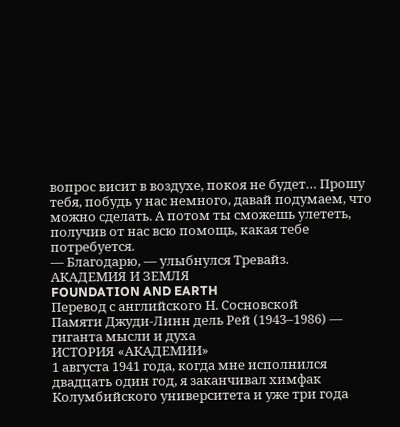вопрос висит в воздухе, покоя не будет… Прошу тебя, побудь у нас немного, давай подумаем, что можно сделать. А потом ты сможешь улететь, получив от нас всю помощь, какая тебе потребуется.
— Благодарю, — улыбнулся Тревайз.
АКАДЕМИЯ И ЗЕМЛЯ
FOUNDATION AND EARTH
Перевод с английского Н. Сосновской
Памяти Джуди-Линн дель Рей (1943–1986) — гиганта мысли и духа
ИСТОРИЯ «АКАДЕМИИ»
1 августа 1941 года, когда мне исполнился двадцать один год, я заканчивал химфак Колумбийского университета и уже три года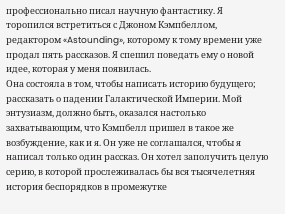профессионально писал научную фантастику. Я торопился встретиться с Джоном Кэмпбеллом, редактором «Astounding», которому к тому времени уже продал пять рассказов. Я спешил поведать ему о новой идее, которая у меня появилась.
Она состояла в том, чтобы написать историю будущего; рассказать о падении Галактической Империи. Мой энтузиазм, должно быть, оказался настолько захватывающим, что Кэмпбелл пришел в такое же возбуждение, как и я. Он уже не соглашался, чтобы я написал только один рассказ. Он хотел заполучить целую серию, в которой прослеживалась бы вся тысячелетняя история беспорядков в промежутке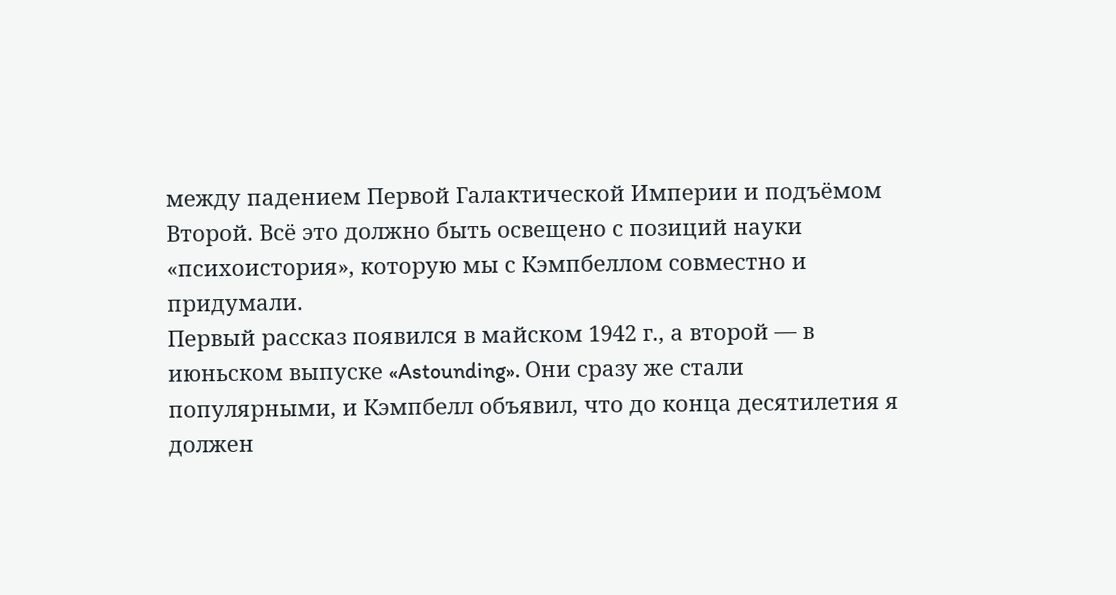между падением Первой Галактической Империи и подъёмом Второй. Всё это должно быть освещено с позиций науки «психоистория», которую мы с Кэмпбеллом совместно и придумали.
Первый рассказ появился в майском 1942 г., а второй — в июньском выпуске «Astounding». Они сразу же стали популярными, и Кэмпбелл объявил, что до конца десятилетия я должен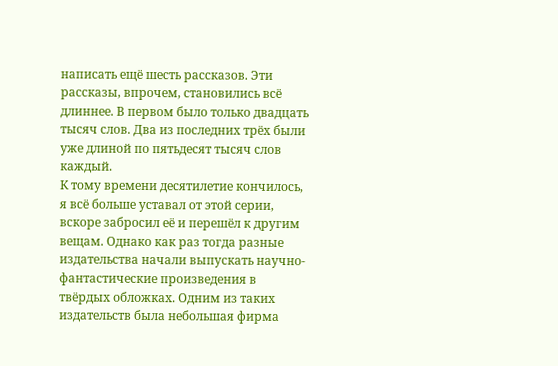написать ещё шесть рассказов. Эти рассказы, впрочем, становились всё длиннее. В первом было только двадцать тысяч слов. Два из последних трёх были уже длиной по пятьдесят тысяч слов каждый.
К тому времени десятилетие кончилось, я всё больше уставал от этой серии, вскоре забросил её и перешёл к другим вещам. Однако как раз тогда разные издательства начали выпускать научно-фантастические произведения в твёрдых обложках. Одним из таких издательств была небольшая фирма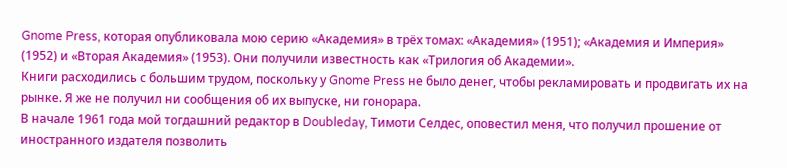Gnome Press, которая опубликовала мою серию «Академия» в трёх томах: «Академия» (1951); «Академия и Империя» (1952) и «Вторая Академия» (1953). Они получили известность как «Трилогия об Академии».
Книги расходились с большим трудом, поскольку у Gnome Press не было денег, чтобы рекламировать и продвигать их на рынке. Я же не получил ни сообщения об их выпуске, ни гонорара.
В начале 1961 года мой тогдашний редактор в Doubleday, Тимоти Селдес, оповестил меня, что получил прошение от иностранного издателя позволить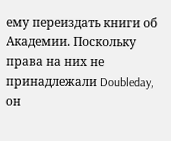ему переиздать книги об Академии. Поскольку права на них не принадлежали Doubleday, он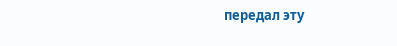передал эту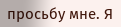просьбу мне. Я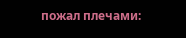пожал плечами: